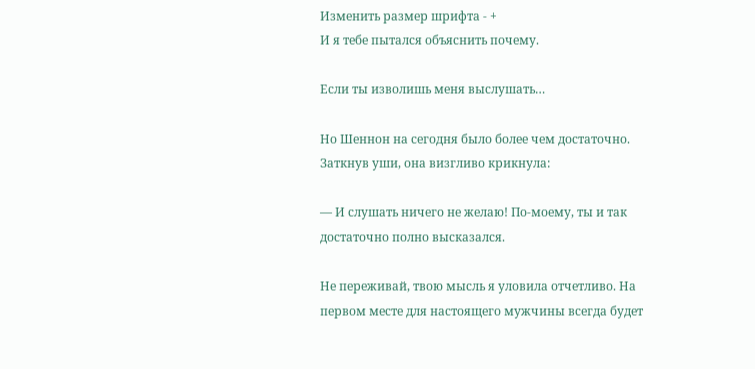Изменить размер шрифта - +
И я тебе пытался объяснить почему.

Если ты изволишь меня выслушать…

Но Шеннон на сегодня было более чем достаточно. Заткнув уши, она визгливо крикнула:

— И слушать ничего не желаю! По-моему, ты и так достаточно полно высказался.

Не переживай, твою мысль я уловила отчетливо. На первом месте для настоящего мужчины всегда будет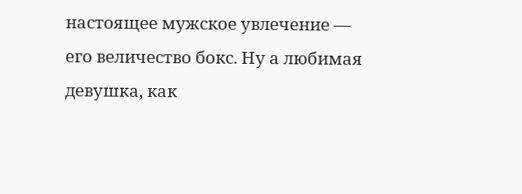настоящее мужское увлечение — его величество бокс. Ну а любимая девушка, как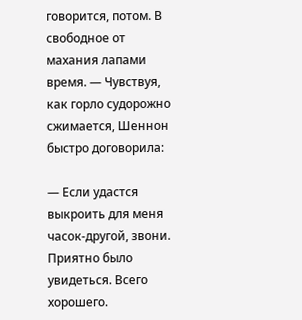говорится, потом. В свободное от махания лапами время. — Чувствуя, как горло судорожно сжимается, Шеннон быстро договорила:

— Если удастся выкроить для меня часок-другой, звони. Приятно было увидеться. Всего хорошего.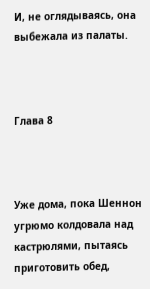И, не оглядываясь, она выбежала из палаты.



Глава 8



Уже дома, пока Шеннон угрюмо колдовала над кастрюлями, пытаясь приготовить обед,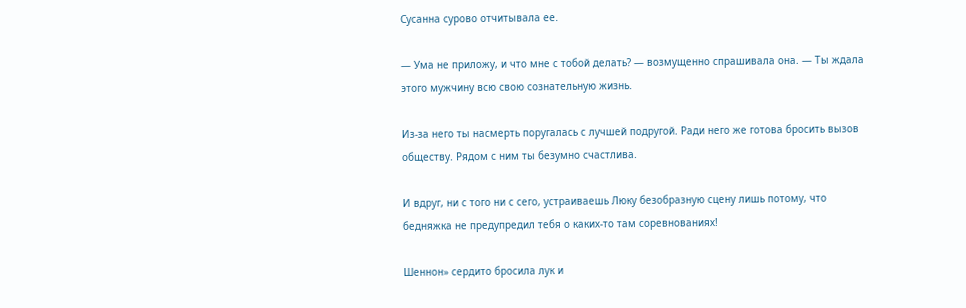Сусанна сурово отчитывала ее.

— Ума не приложу, и что мне с тобой делать? — возмущенно спрашивала она. — Ты ждала этого мужчину всю свою сознательную жизнь.

Из-за него ты насмерть поругалась с лучшей подругой. Ради него же готова бросить вызов обществу. Рядом с ним ты безумно счастлива.

И вдруг, ни с того ни с сего, устраиваешь Люку безобразную сцену лишь потому, что бедняжка не предупредил тебя о каких-то там соревнованиях!

Шеннон» сердито бросила лук и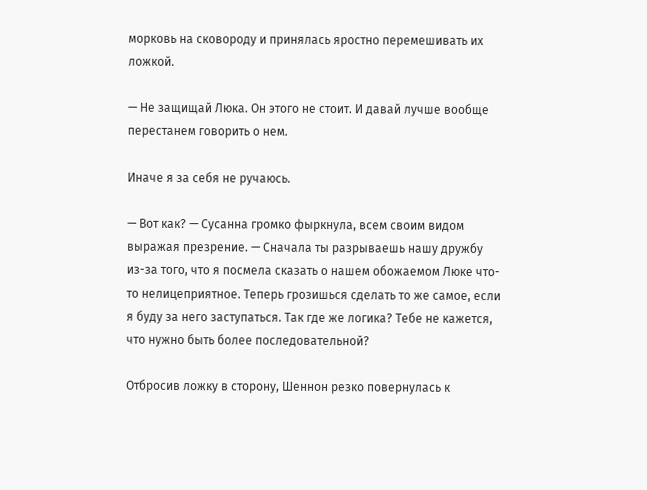морковь на сковороду и принялась яростно перемешивать их ложкой.

— Не защищай Люка. Он этого не стоит. И давай лучше вообще перестанем говорить о нем.

Иначе я за себя не ручаюсь.

— Вот как? — Сусанна громко фыркнула, всем своим видом выражая презрение. — Сначала ты разрываешь нашу дружбу из-за того, что я посмела сказать о нашем обожаемом Люке что-то нелицеприятное. Теперь грозишься сделать то же самое, если я буду за него заступаться. Так где же логика? Тебе не кажется, что нужно быть более последовательной?

Отбросив ложку в сторону, Шеннон резко повернулась к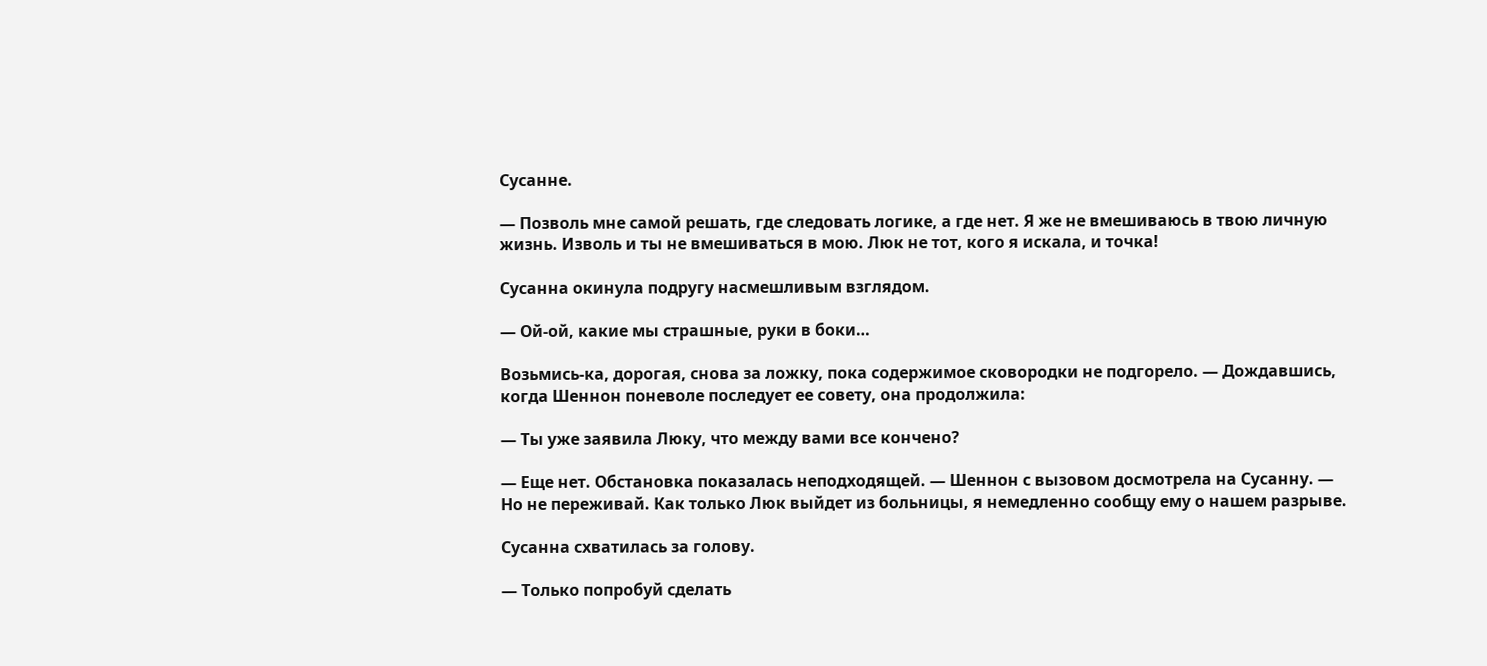Сусанне.

— Позволь мне самой решать, где следовать логике, а где нет. Я же не вмешиваюсь в твою личную жизнь. Изволь и ты не вмешиваться в мою. Люк не тот, кого я искала, и точка!

Сусанна окинула подругу насмешливым взглядом.

— Ой-ой, какие мы страшные, руки в боки…

Возьмись-ка, дорогая, снова за ложку, пока содержимое сковородки не подгорело. — Дождавшись, когда Шеннон поневоле последует ее совету, она продолжила:

— Ты уже заявила Люку, что между вами все кончено?

— Еще нет. Обстановка показалась неподходящей. — Шеннон с вызовом досмотрела на Сусанну. — Но не переживай. Как только Люк выйдет из больницы, я немедленно сообщу ему о нашем разрыве.

Сусанна схватилась за голову.

— Только попробуй сделать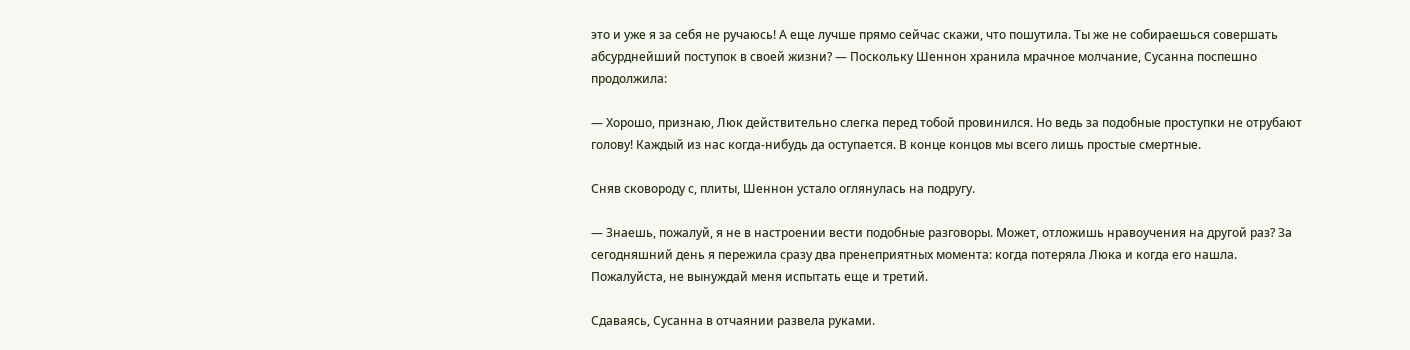это и уже я за себя не ручаюсь! А еще лучше прямо сейчас скажи, что пошутила. Ты же не собираешься совершать абсурднейший поступок в своей жизни? — Поскольку Шеннон хранила мрачное молчание, Сусанна поспешно продолжила:

— Хорошо, признаю, Люк действительно слегка перед тобой провинился. Но ведь за подобные проступки не отрубают голову! Каждый из нас когда-нибудь да оступается. В конце концов мы всего лишь простые смертные.

Сняв сковороду с, плиты, Шеннон устало оглянулась на подругу.

— Знаешь, пожалуй, я не в настроении вести подобные разговоры. Может, отложишь нравоучения на другой раз? За сегодняшний день я пережила сразу два пренеприятных момента: когда потеряла Люка и когда его нашла. Пожалуйста, не вынуждай меня испытать еще и третий.

Сдаваясь, Сусанна в отчаянии развела руками.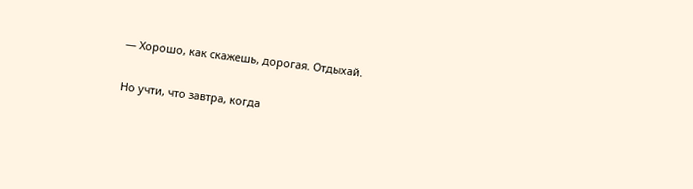— Хорошо, как скажешь, дорогая. Отдыхай.

Но учти, что завтра, когда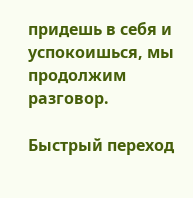придешь в себя и успокоишься, мы продолжим разговор.

Быстрый переход